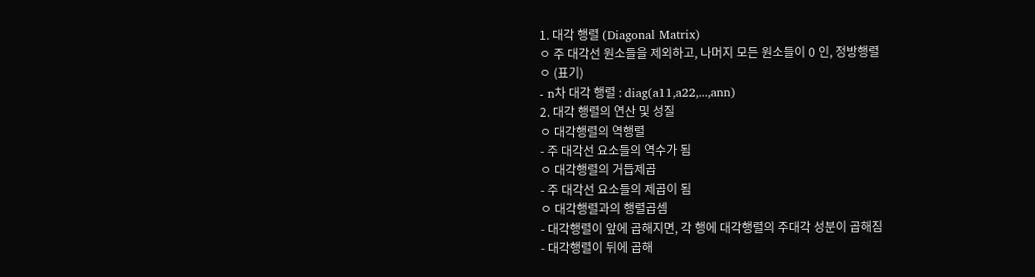1. 대각 행렬 (Diagonal Matrix)
ㅇ 주 대각선 원소들을 제외하고, 나머지 모든 원소들이 0 인, 정방행렬
ㅇ (표기)
- n차 대각 행렬 : diag(a11,a22,...,ann)
2. 대각 행렬의 연산 및 성질
ㅇ 대각행렬의 역행렬
- 주 대각선 요소들의 역수가 됨
ㅇ 대각행렬의 거듭제곱
- 주 대각선 요소들의 제곱이 됨
ㅇ 대각행렬과의 행렬곱셈
- 대각행렬이 앞에 곱해지면, 각 행에 대각행렬의 주대각 성분이 곱해짐
- 대각행렬이 뒤에 곱해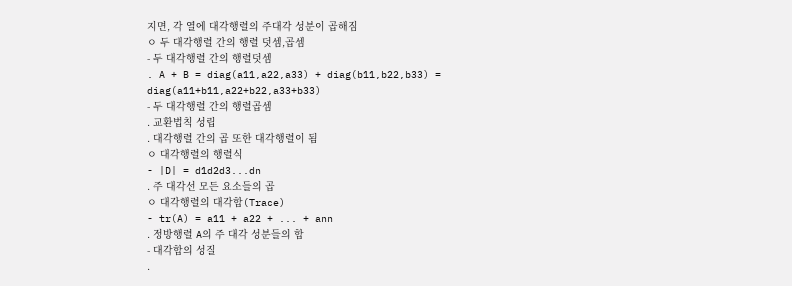지면, 각 열에 대각행렬의 주대각 성분이 곱해짐
ㅇ 두 대각행렬 간의 행렬 덧셈,곱셈
- 두 대각행렬 간의 행렬덧셈
. A + B = diag(a11,a22,a33) + diag(b11,b22,b33) = diag(a11+b11,a22+b22,a33+b33)
- 두 대각행렬 간의 행렬곱셈
. 교환법칙 성립
. 대각행렬 간의 곱 또한 대각행렬이 됨
ㅇ 대각행렬의 행렬식
- |D| = d1d2d3...dn
. 주 대각선 모든 요소들의 곱
ㅇ 대각행렬의 대각합(Trace)
- tr(A) = a11 + a22 + ... + ann
. 정방행렬 A의 주 대각 성분들의 합
- 대각합의 성질
.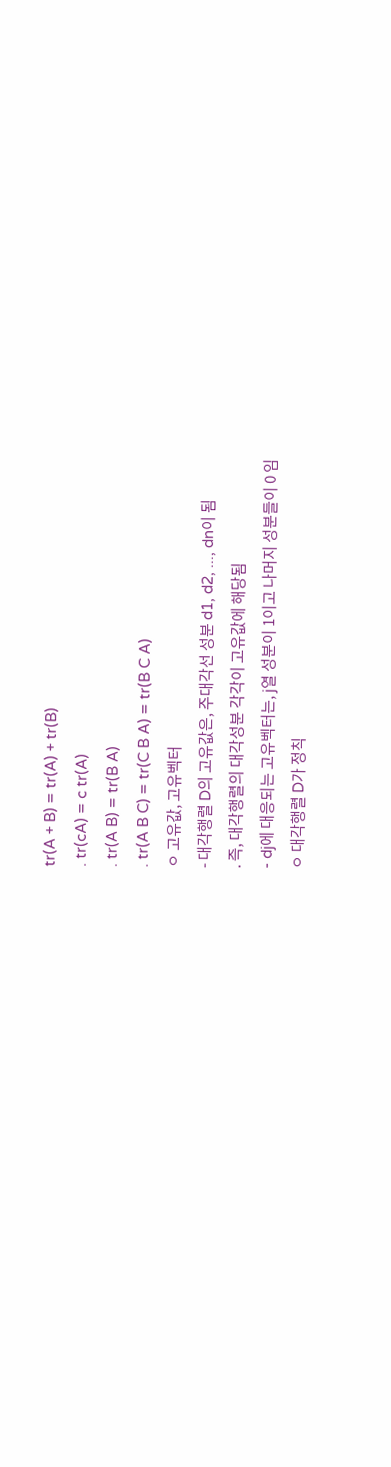tr(A + B) = tr(A) + tr(B)
. tr(cA) = c tr(A)
. tr(A B) = tr(B A)
. tr(A B C) = tr(C B A) = tr(B C A)
ㅇ 고유값, 고유벡터
- 대각행렬 D의 고유값은, 주대각선 성분 d1, d2, ..., dn이 됨
. 즉, 대각행렬의 대각성분 각각이 고유값에 해당됨
- dj에 대응되는 고유벡터는, j열 성분이 1이고 나머지 성분들이 0 임
ㅇ 대각행렬 D가 정칙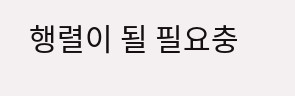행렬이 될 필요충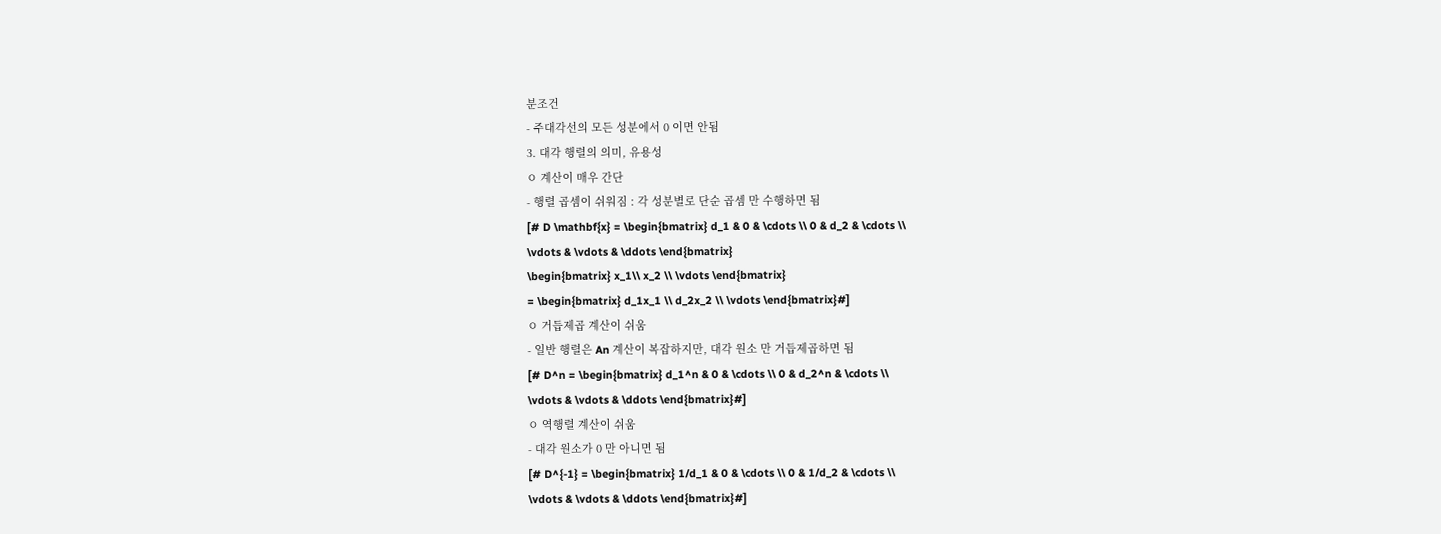분조건
- 주대각선의 모든 성분에서 0 이면 안됨
3. 대각 행렬의 의미, 유용성
ㅇ 계산이 매우 간단
- 행렬 곱셈이 쉬워짐 : 각 성분별로 단순 곱셈 만 수행하면 됨
[# D \mathbf{x} = \begin{bmatrix} d_1 & 0 & \cdots \\ 0 & d_2 & \cdots \\
\vdots & \vdots & \ddots \end{bmatrix}
\begin{bmatrix} x_1\\ x_2 \\ \vdots \end{bmatrix}
= \begin{bmatrix} d_1x_1 \\ d_2x_2 \\ \vdots \end{bmatrix}#]
ㅇ 거듭제곱 계산이 쉬움
- 일반 행렬은 An 계산이 복잡하지만, 대각 원소 만 거듭제곱하면 됨
[# D^n = \begin{bmatrix} d_1^n & 0 & \cdots \\ 0 & d_2^n & \cdots \\
\vdots & \vdots & \ddots \end{bmatrix}#]
ㅇ 역행렬 계산이 쉬움
- 대각 원소가 0 만 아니면 됨
[# D^{-1} = \begin{bmatrix} 1/d_1 & 0 & \cdots \\ 0 & 1/d_2 & \cdots \\
\vdots & \vdots & \ddots \end{bmatrix}#]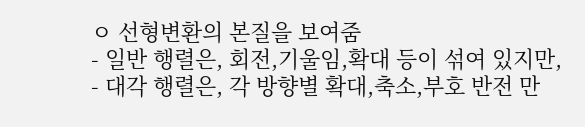ㅇ 선형변환의 본질을 보여줌
- 일반 행렬은, 회전,기울임,확대 등이 섞여 있지만,
- 대각 행렬은, 각 방향별 확대,축소,부호 반전 만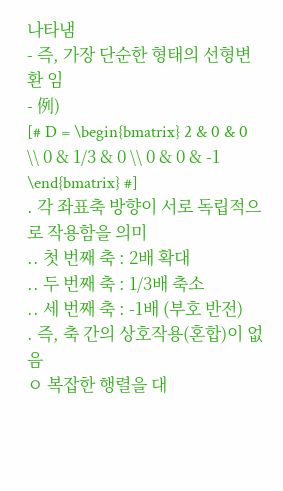나타냄
- 즉, 가장 단순한 형태의 선형변환 임
- 例)
[# D = \begin{bmatrix} 2 & 0 & 0 \\ 0 & 1/3 & 0 \\ 0 & 0 & -1 \end{bmatrix} #]
. 각 좌표축 방향이 서로 독립적으로 작용함을 의미
.. 첫 번째 축 : 2배 확대
.. 두 번째 축 : 1/3배 축소
.. 세 번째 축 : -1배 (부호 반전)
. 즉, 축 간의 상호작용(혼합)이 없음
ㅇ 복잡한 행렬을 대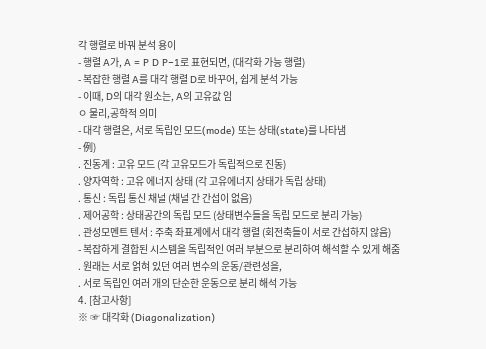각 행렬로 바꿔 분석 용이
- 행렬 A가, A = P D P−1로 표현되면, (대각화 가능 행렬)
- 복잡한 행렬 A를 대각 행렬 D로 바꾸어, 쉽게 분석 가능
- 이때, D의 대각 원소는, A의 고유값 임
ㅇ 물리,공학적 의미
- 대각 행렬은, 서로 독립인 모드(mode) 또는 상태(state)를 나타냄
- 例)
. 진동계 : 고유 모드 (각 고유모드가 독립적으로 진동)
. 양자역학 : 고유 에너지 상태 (각 고유에너지 상태가 독립 상태)
. 통신 : 독립 통신 채널 (채널 간 간섭이 없음)
. 제어공학 : 상태공간의 독립 모드 (상태변수들을 독립 모드로 분리 가능)
. 관성모멘트 텐서 : 주축 좌표계에서 대각 행렬 (회전축들이 서로 간섭하지 않음)
- 복잡하게 결합된 시스템을 독립적인 여러 부분으로 분리하여 해석할 수 있게 해줌
. 원래는 서로 얽혀 있던 여러 변수의 운동/관련성을,
. 서로 독립인 여러 개의 단순한 운동으로 분리 해석 가능
4. [참고사항]
※ ☞ 대각화 (Diagonalization)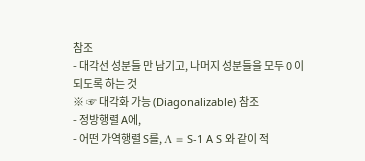참조
- 대각선 성분들 만 남기고, 나머지 성분들을 모두 0 이 되도록 하는 것
※ ☞ 대각화 가능 (Diagonalizable) 참조
- 정방행렬 A에,
- 어떤 가역행렬 S를, Λ = S-1 A S 와 같이 적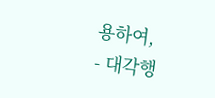용하여,
- 대각행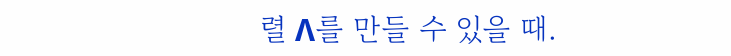렬 Λ를 만들 수 있을 때.